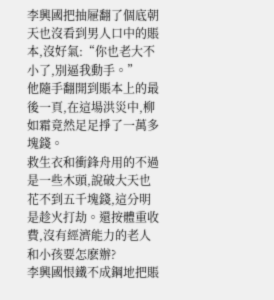李興國把抽屜翻了個底朝天也沒看到男人口中的賬本,沒好氣:“你也老大不小了,別逼我動手。”
他隨手翻開到賬本上的最後一頁,在這場洪災中,柳如霜竟然足足掙了一萬多塊錢。
救生衣和衝鋒舟用的不過是一些木頭,說破大天也花不到五千塊錢,這分明是趁火打劫。還按體重收費,沒有經濟能力的老人和小孩要怎麽辦?
李興國恨鐵不成鋼地把賬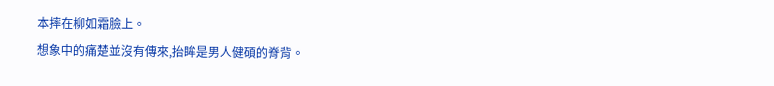本摔在柳如霜臉上。
想象中的痛楚並沒有傳來,抬眸是男人健碩的脊背。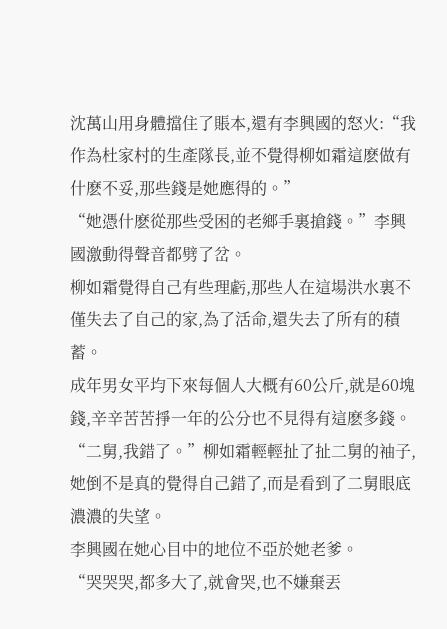沈萬山用身體擋住了賬本,還有李興國的怒火:“我作為杜家村的生產隊長,並不覺得柳如霜這麽做有什麽不妥,那些錢是她應得的。”
“她憑什麽從那些受困的老鄉手裏搶錢。”李興國激動得聲音都劈了岔。
柳如霜覺得自己有些理虧,那些人在這場洪水裏不僅失去了自己的家,為了活命,還失去了所有的積蓄。
成年男女平均下來每個人大概有60公斤,就是60塊錢,辛辛苦苦掙一年的公分也不見得有這麽多錢。
“二舅,我錯了。”柳如霜輕輕扯了扯二舅的袖子,她倒不是真的覺得自己錯了,而是看到了二舅眼底濃濃的失望。
李興國在她心目中的地位不亞於她老爹。
“哭哭哭,都多大了,就會哭,也不嫌棄丟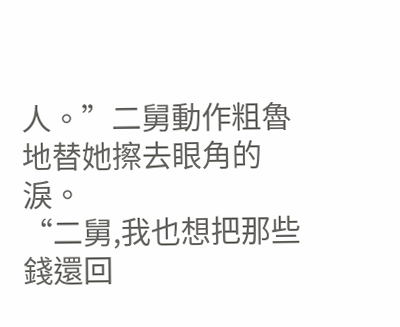人。”二舅動作粗魯地替她擦去眼角的淚。
“二舅,我也想把那些錢還回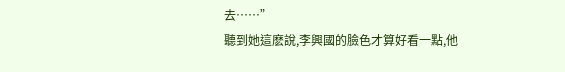去……”
聽到她這麽說,李興國的臉色才算好看一點,他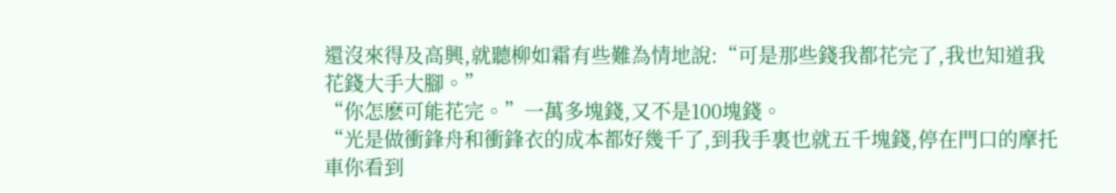還沒來得及高興,就聽柳如霜有些難為情地說:“可是那些錢我都花完了,我也知道我花錢大手大腳。”
“你怎麽可能花完。”一萬多塊錢,又不是100塊錢。
“光是做衝鋒舟和衝鋒衣的成本都好幾千了,到我手裏也就五千塊錢,停在門口的摩托車你看到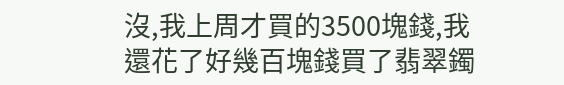沒,我上周才買的3500塊錢,我還花了好幾百塊錢買了翡翠鐲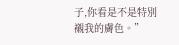子,你看是不是特別襯我的膚色。”